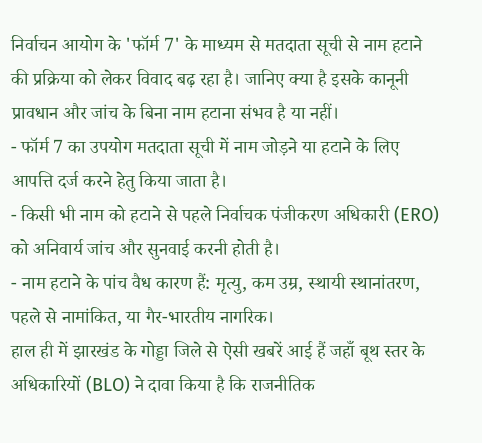निर्वाचन आयोग के 'फॉर्म 7' के माध्यम से मतदाता सूची से नाम हटाने की प्रक्रिया को लेकर विवाद बढ़ रहा है। जानिए क्या है इसके कानूनी प्रावधान और जांच के बिना नाम हटाना संभव है या नहीं।
- फॉर्म 7 का उपयोग मतदाता सूची में नाम जोड़ने या हटाने के लिए आपत्ति दर्ज करने हेतु किया जाता है।
- किसी भी नाम को हटाने से पहले निर्वाचक पंजीकरण अधिकारी (ERO) को अनिवार्य जांच और सुनवाई करनी होती है।
- नाम हटाने के पांच वैध कारण हैं: मृत्यु, कम उम्र, स्थायी स्थानांतरण, पहले से नामांकित, या गैर-भारतीय नागरिक।
हाल ही में झारखंड के गोड्डा जिले से ऐसी खबरें आई हैं जहाँ बूथ स्तर के अधिकारियों (BLO) ने दावा किया है कि राजनीतिक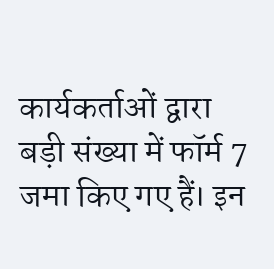कार्यकर्ताओं द्वारा बड़ी संख्या में फॉर्म 7 जमा किए गए हैं। इन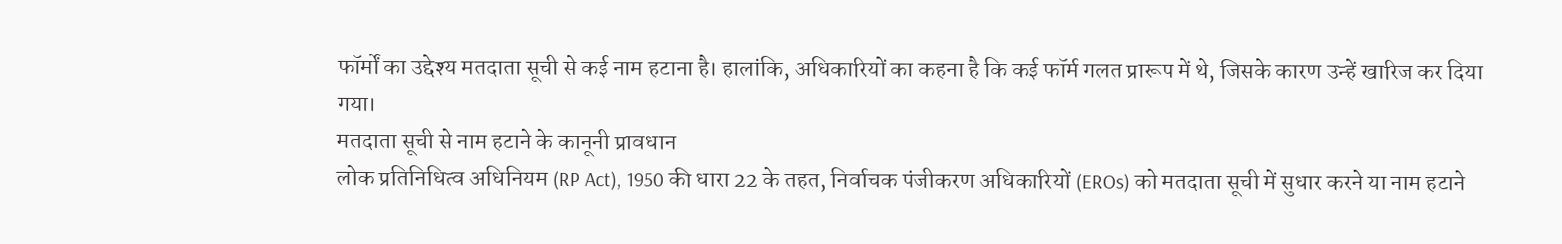फॉर्मों का उद्देश्य मतदाता सूची से कई नाम हटाना है। हालांकि, अधिकारियों का कहना है कि कई फॉर्म गलत प्रारूप में थे, जिसके कारण उन्हें खारिज कर दिया गया।
मतदाता सूची से नाम हटाने के कानूनी प्रावधान
लोक प्रतिनिधित्व अधिनियम (RP Act), 1950 की धारा 22 के तहत, निर्वाचक पंजीकरण अधिकारियों (EROs) को मतदाता सूची में सुधार करने या नाम हटाने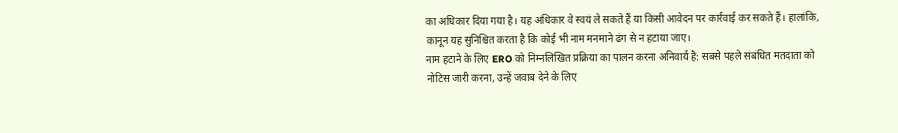का अधिकार दिया गया है। यह अधिकार वे स्वयं ले सकते हैं या किसी आवेदन पर कार्रवाई कर सकते हैं। हालांकि, कानून यह सुनिश्चित करता है कि कोई भी नाम मनमाने ढंग से न हटाया जाए।
नाम हटाने के लिए ERO को निम्नलिखित प्रक्रिया का पालन करना अनिवार्य है: सबसे पहले संबंधित मतदाता को नोटिस जारी करना, उन्हें जवाब देने के लिए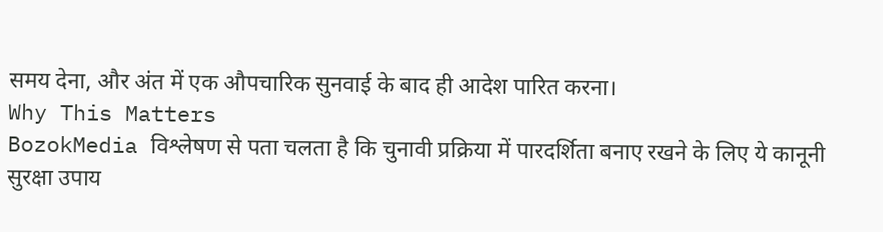समय देना, और अंत में एक औपचारिक सुनवाई के बाद ही आदेश पारित करना।
Why This Matters
BozokMedia विश्लेषण से पता चलता है कि चुनावी प्रक्रिया में पारदर्शिता बनाए रखने के लिए ये कानूनी सुरक्षा उपाय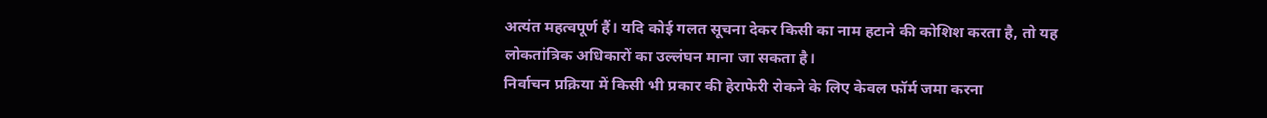अत्यंत महत्वपूर्ण हैं। यदि कोई गलत सूचना देकर किसी का नाम हटाने की कोशिश करता है, तो यह लोकतांत्रिक अधिकारों का उल्लंघन माना जा सकता है।
निर्वाचन प्रक्रिया में किसी भी प्रकार की हेराफेरी रोकने के लिए केवल फॉर्म जमा करना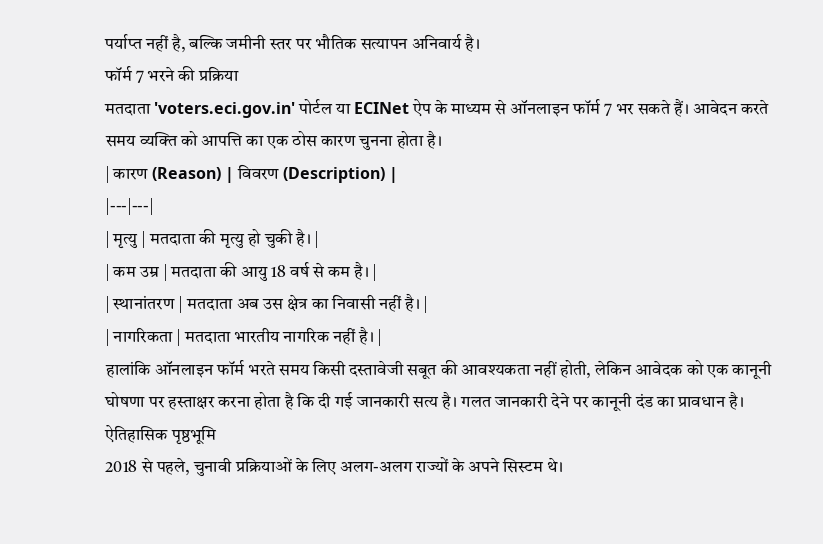पर्याप्त नहीं है, बल्कि जमीनी स्तर पर भौतिक सत्यापन अनिवार्य है।
फॉर्म 7 भरने की प्रक्रिया
मतदाता 'voters.eci.gov.in' पोर्टल या ECINet ऐप के माध्यम से ऑनलाइन फॉर्म 7 भर सकते हैं। आवेदन करते समय व्यक्ति को आपत्ति का एक ठोस कारण चुनना होता है।
| कारण (Reason) | विवरण (Description) |
|---|---|
| मृत्यु | मतदाता की मृत्यु हो चुकी है। |
| कम उम्र | मतदाता की आयु 18 वर्ष से कम है। |
| स्थानांतरण | मतदाता अब उस क्षेत्र का निवासी नहीं है। |
| नागरिकता | मतदाता भारतीय नागरिक नहीं है। |
हालांकि ऑनलाइन फॉर्म भरते समय किसी दस्तावेजी सबूत की आवश्यकता नहीं होती, लेकिन आवेदक को एक कानूनी घोषणा पर हस्ताक्षर करना होता है कि दी गई जानकारी सत्य है। गलत जानकारी देने पर कानूनी दंड का प्रावधान है।
ऐतिहासिक पृष्ठभूमि
2018 से पहले, चुनावी प्रक्रियाओं के लिए अलग-अलग राज्यों के अपने सिस्टम थे।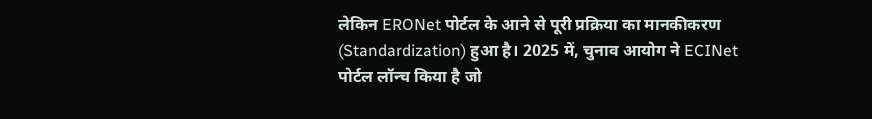लेकिन ERONet पोर्टल के आने से पूरी प्रक्रिया का मानकीकरण (Standardization) हुआ है। 2025 में, चुनाव आयोग ने ECINet पोर्टल लॉन्च किया है जो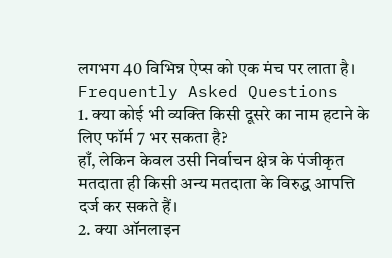लगभग 40 विभिन्न ऐप्स को एक मंच पर लाता है।
Frequently Asked Questions
1. क्या कोई भी व्यक्ति किसी दूसरे का नाम हटाने के लिए फॉर्म 7 भर सकता है?
हाँ, लेकिन केवल उसी निर्वाचन क्षेत्र के पंजीकृत मतदाता ही किसी अन्य मतदाता के विरुद्ध आपत्ति दर्ज कर सकते हैं।
2. क्या ऑनलाइन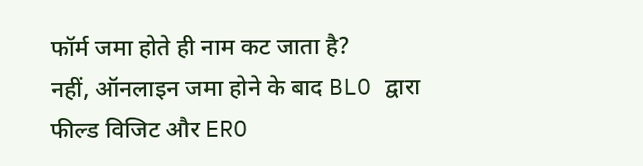फॉर्म जमा होते ही नाम कट जाता है?
नहीं, ऑनलाइन जमा होने के बाद BLO द्वारा फील्ड विजिट और ERO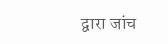द्वारा जांच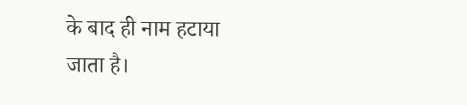के बाद ही नाम हटाया जाता है।